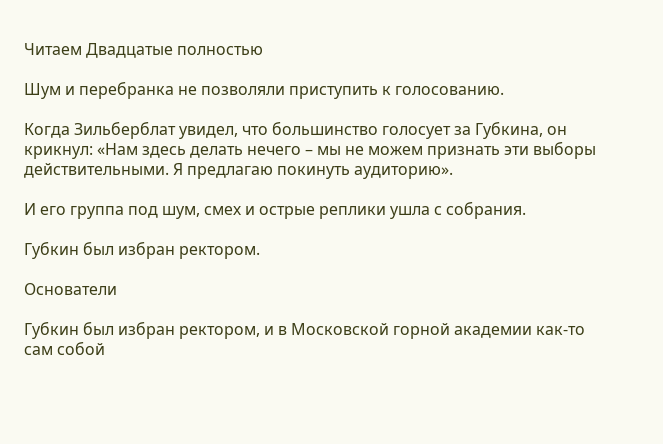Читаем Двадцатые полностью

Шум и перебранка не позволяли приступить к голосованию.

Когда Зильберблат увидел, что большинство голосует за Губкина, он крикнул: «Нам здесь делать нечего – мы не можем признать эти выборы действительными. Я предлагаю покинуть аудиторию».

И его группа под шум, смех и острые реплики ушла с собрания.

Губкин был избран ректором.

Основатели

Губкин был избран ректором, и в Московской горной академии как-то сам собой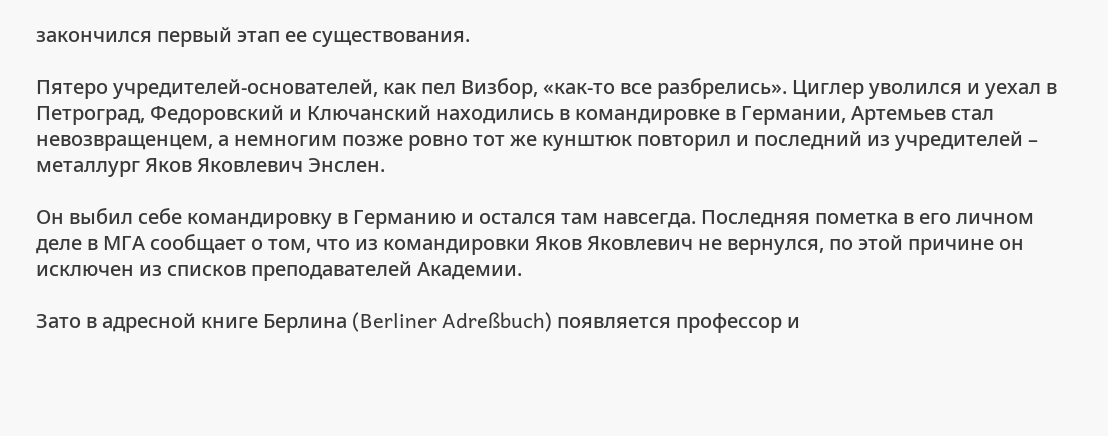закончился первый этап ее существования.

Пятеро учредителей-основателей, как пел Визбор, «как-то все разбрелись». Циглер уволился и уехал в Петроград, Федоровский и Ключанский находились в командировке в Германии, Артемьев стал невозвращенцем, а немногим позже ровно тот же кунштюк повторил и последний из учредителей – металлург Яков Яковлевич Энслен.

Он выбил себе командировку в Германию и остался там навсегда. Последняя пометка в его личном деле в МГА сообщает о том, что из командировки Яков Яковлевич не вернулся, по этой причине он исключен из списков преподавателей Академии.

Зато в адресной книге Берлина (Berliner Adreßbuch) появляется профессор и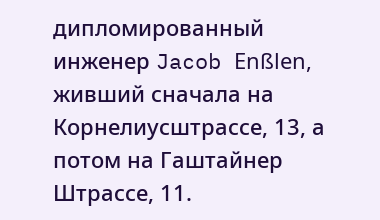дипломированный инженер Jacob Enßlen, живший сначала на Корнелиусштрассе, 13, а потом на Гаштайнер Штрассе, 11.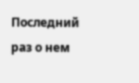Последний раз о нем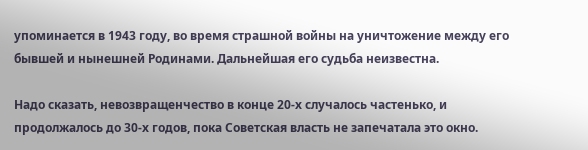упоминается в 1943 году, во время страшной войны на уничтожение между его бывшей и нынешней Родинами. Дальнейшая его судьба неизвестна.

Надо сказать, невозвращенчество в конце 20-х случалось частенько, и продолжалось до 30-х годов, пока Советская власть не запечатала это окно.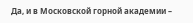Да, и в Московской горной академии –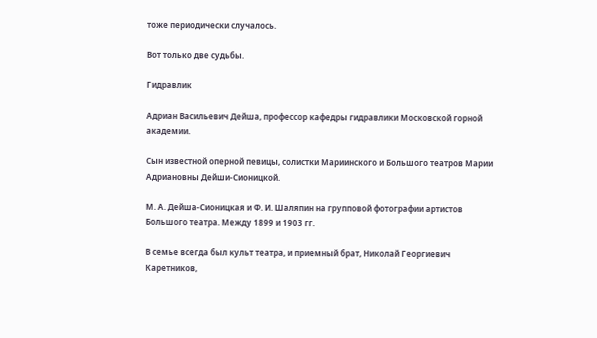тоже периодически случалось.

Вот только две судьбы.

Гидравлик

Адриан Васильевич Дейша, профессор кафедры гидравлики Московской горной академии.

Сын известной оперной певицы, солистки Мариинского и Большого театров Марии Адриановны Дейши-Сионицкой.

М. А. Дейша-Сионицкая и Ф. И. Шаляпин на групповой фотографии артистов Большого театра. Между 1899 и 1903 гг.

В семье всегда был культ театра, и приемный брат, Николай Георгиевич Каретников,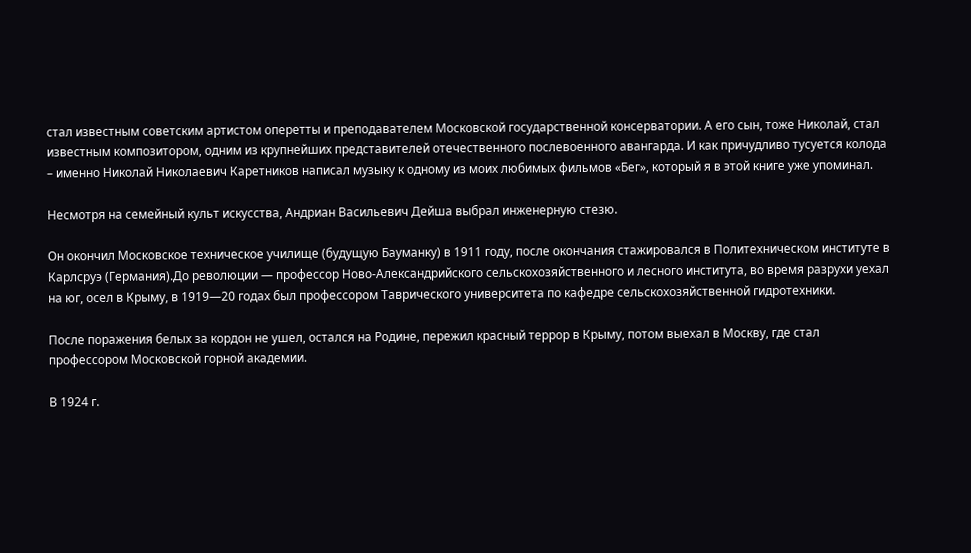стал известным советским артистом оперетты и преподавателем Московской государственной консерватории. А его сын, тоже Николай, стал известным композитором, одним из крупнейших представителей отечественного послевоенного авангарда. И как причудливо тусуется колода – именно Николай Николаевич Каретников написал музыку к одному из моих любимых фильмов «Бег», который я в этой книге уже упоминал.

Несмотря на семейный культ искусства, Андриан Васильевич Дейша выбрал инженерную стезю.

Он окончил Московское техническое училище (будущую Бауманку) в 1911 году, после окончания стажировался в Политехническом институте в Карлсруэ (Германия).До революции — профессор Ново-Александрийского сельскохозяйственного и лесного института, во время разрухи уехал на юг, осел в Крыму, в 1919—20 годах был профессором Таврического университета по кафедре сельскохозяйственной гидротехники.

После поражения белых за кордон не ушел, остался на Родине, пережил красный террор в Крыму, потом выехал в Москву, где стал профессором Московской горной академии.

В 1924 г.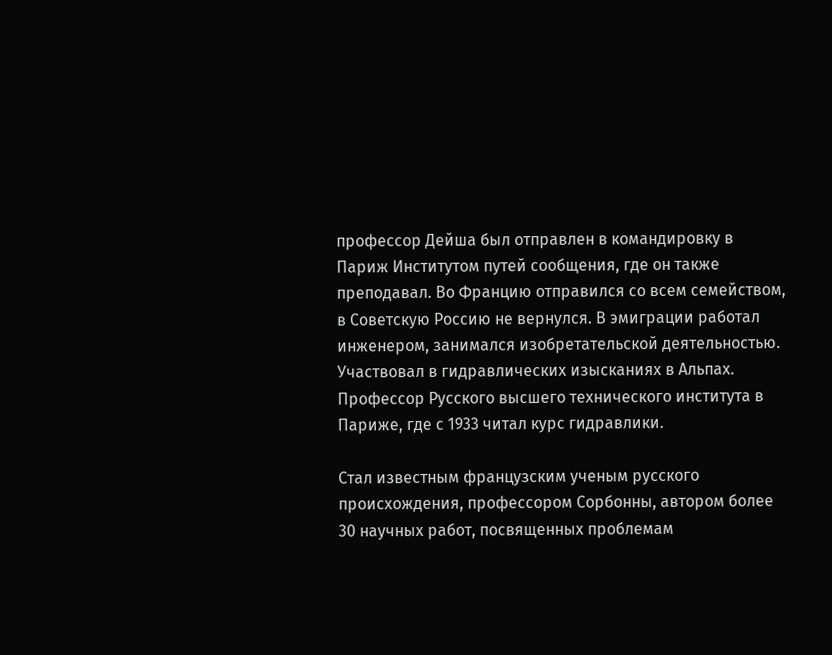профессор Дейша был отправлен в командировку в Париж Институтом путей сообщения, где он также преподавал. Во Францию отправился со всем семейством, в Советскую Россию не вернулся. В эмиграции работал инженером, занимался изобретательской деятельностью. Участвовал в гидравлических изысканиях в Альпах. Профессор Русского высшего технического института в Париже, где с 1933 читал курс гидравлики.

Стал известным французским ученым русского происхождения, профессором Сорбонны, автором более 30 научных работ, посвященных проблемам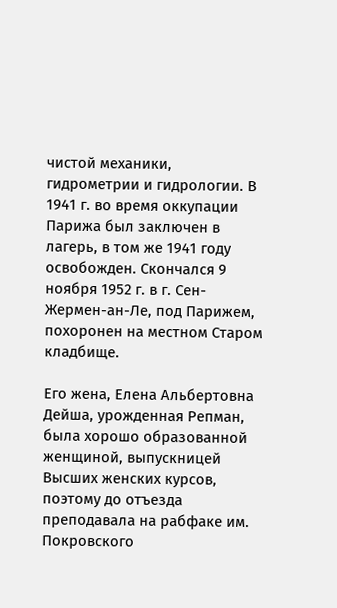чистой механики, гидрометрии и гидрологии. В 1941 г. во время оккупации Парижа был заключен в лагерь, в том же 1941 году освобожден. Скончался 9 ноября 1952 г. в г. Сен-Жермен-ан-Ле, под Парижем, похоронен на местном Старом кладбище.

Его жена, Елена Альбертовна Дейша, урожденная Репман, была хорошо образованной женщиной, выпускницей Высших женских курсов, поэтому до отъезда преподавала на рабфаке им. Покровского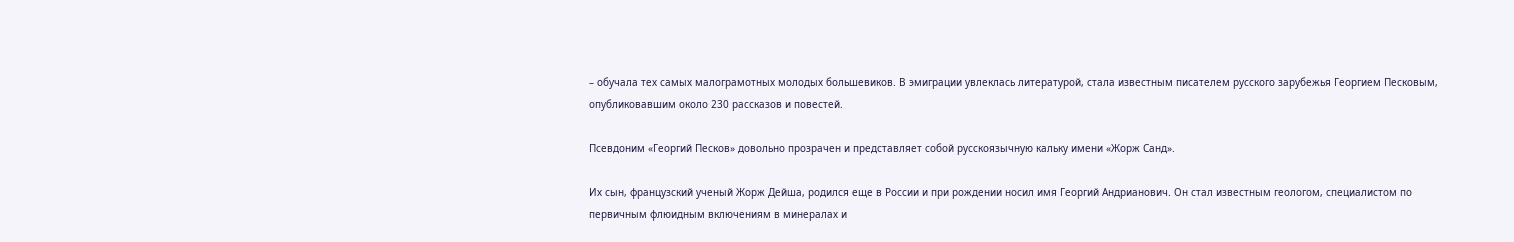– обучала тех самых малограмотных молодых большевиков. В эмиграции увлеклась литературой, стала известным писателем русского зарубежья Георгием Песковым, опубликовавшим около 230 рассказов и повестей.

Псевдоним «Георгий Песков» довольно прозрачен и представляет собой русскоязычную кальку имени «Жорж Санд».

Их сын, французский ученый Жорж Дейша, родился еще в России и при рождении носил имя Георгий Андрианович. Он стал известным геологом, специалистом по первичным флюидным включениям в минералах и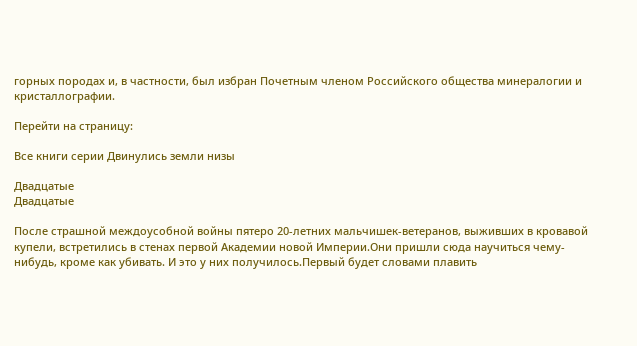горных породах и, в частности, был избран Почетным членом Российского общества минералогии и кристаллографии.

Перейти на страницу:

Все книги серии Двинулись земли низы

Двадцатые
Двадцатые

После страшной междоусобной войны пятеро 20-летних мальчишек-ветеранов, выживших в кровавой купели, встретились в стенах первой Академии новой Империи.Они пришли сюда научиться чему-нибудь, кроме как убивать. И это у них получилось.Первый будет словами плавить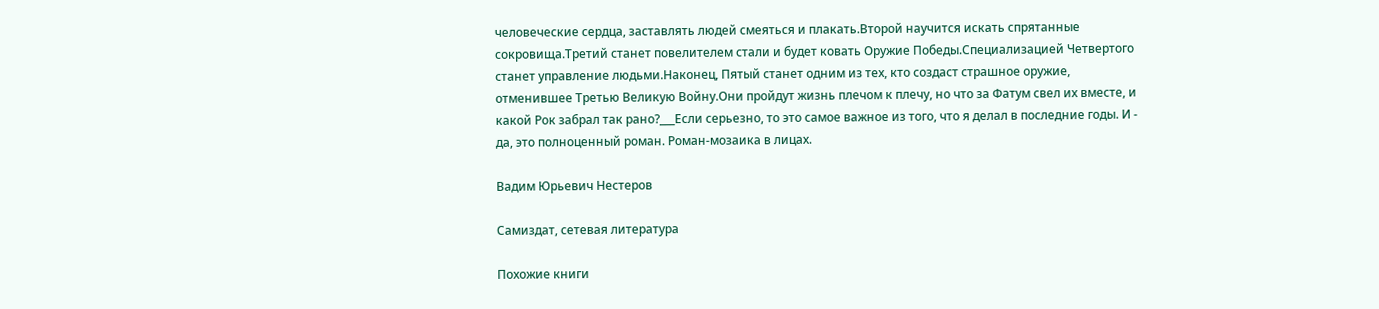человеческие сердца, заставлять людей смеяться и плакать.Второй научится искать спрятанные сокровища.Третий станет повелителем стали и будет ковать Оружие Победы.Специализацией Четвертого станет управление людьми.Наконец, Пятый станет одним из тех, кто создаст страшное оружие, отменившее Третью Великую Войну.Они пройдут жизнь плечом к плечу, но что за Фатум свел их вместе, и какой Рок забрал так рано?___Если серьезно, то это самое важное из того, что я делал в последние годы. И - да, это полноценный роман. Роман-мозаика в лицах.

Вадим Юрьевич Нестеров

Самиздат, сетевая литература

Похожие книги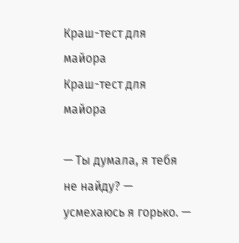Краш-тест для майора
Краш-тест для майора

— Ты думала, я тебя не найду? — усмехаюсь я горько. —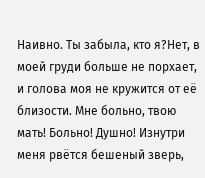Наивно. Ты забыла, кто я?Нет, в моей груди больше не порхает, и голова моя не кружится от её близости. Мне больно, твою мать! Больно! Душно! Изнутри меня рвётся бешеный зверь,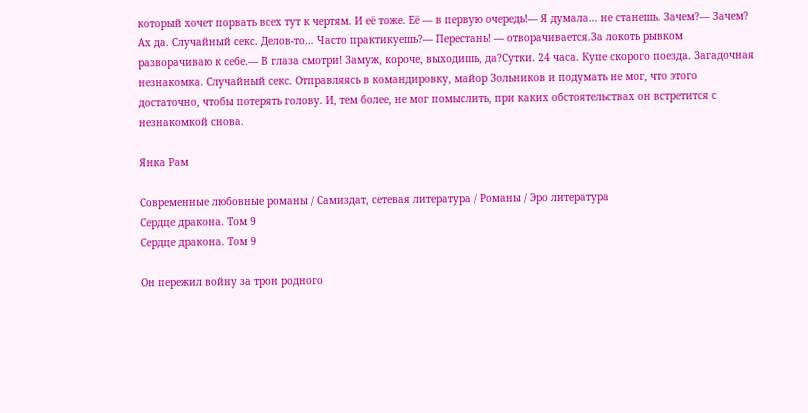который хочет порвать всех тут к чертям. И её тоже. Её — в первую очередь!— Я думала… не станешь. Зачем?— Зачем? Ах да. Случайный секс. Делов-то… Часто практикуешь?— Перестань! — отворачивается.За локоть рывком разворачиваю к себе.— В глаза смотри! Замуж, короче, выходишь, да?Сутки. 24 часа. Купе скорого поезда. Загадочная незнакомка. Случайный секс. Отправляясь в командировку, майор Зольников и подумать не мог, что этого достаточно, чтобы потерять голову. И, тем более, не мог помыслить, при каких обстоятельствах он встретится с незнакомкой снова.

Янка Рам

Современные любовные романы / Самиздат, сетевая литература / Романы / Эро литература
Сердце дракона. Том 9
Сердце дракона. Том 9

Он пережил войну за трон родного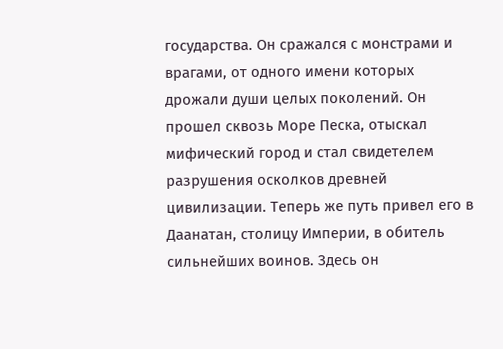государства. Он сражался с монстрами и врагами, от одного имени которых дрожали души целых поколений. Он прошел сквозь Море Песка, отыскал мифический город и стал свидетелем разрушения осколков древней цивилизации. Теперь же путь привел его в Даанатан, столицу Империи, в обитель сильнейших воинов. Здесь он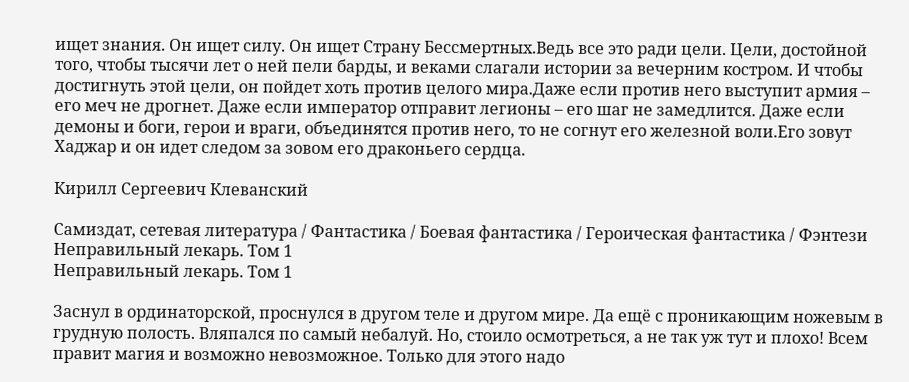ищет знания. Он ищет силу. Он ищет Страну Бессмертных.Ведь все это ради цели. Цели, достойной того, чтобы тысячи лет о ней пели барды, и веками слагали истории за вечерним костром. И чтобы достигнуть этой цели, он пойдет хоть против целого мира.Даже если против него выступит армия – его меч не дрогнет. Даже если император отправит легионы – его шаг не замедлится. Даже если демоны и боги, герои и враги, объединятся против него, то не согнут его железной воли.Его зовут Хаджар и он идет следом за зовом его драконьего сердца.

Кирилл Сергеевич Клеванский

Самиздат, сетевая литература / Фантастика / Боевая фантастика / Героическая фантастика / Фэнтези
Неправильный лекарь. Том 1
Неправильный лекарь. Том 1

Заснул в ординаторской, проснулся в другом теле и другом мире. Да ещё с проникающим ножевым в грудную полость. Вляпался по самый небалуй. Но, стоило осмотреться, а не так уж тут и плохо! Всем правит магия и возможно невозможное. Только для этого надо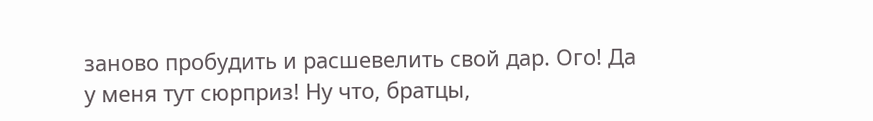заново пробудить и расшевелить свой дар. Ого! Да у меня тут сюрприз! Ну что, братцы,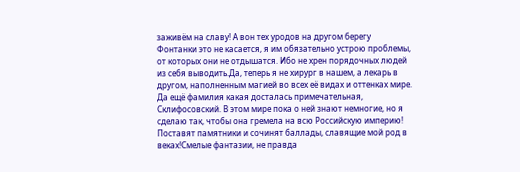заживём на славу! А вон тех уродов на другом берегу Фонтанки это не касается, я им обязательно устрою проблемы, от которых они не отдышатся. Ибо не хрен порядочных людей из себя выводить.Да, теперь я не хирург в нашем, а лекарь в другом, наполненным магией во всех её видах и оттенках мире. Да ещё фамилия какая досталась примечательная, Склифосовский. В этом мире пока о ней знают немногие, но я сделаю так, чтобы она гремела на всю Российскую империю! Поставят памятники и сочинят баллады, славящие мой род в веках!Смелые фантазии, не правда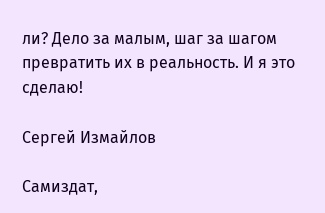ли? Дело за малым, шаг за шагом превратить их в реальность. И я это сделаю!

Сергей Измайлов

Самиздат,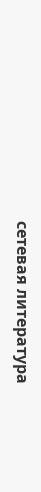сетевая литература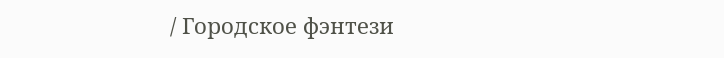/ Городское фэнтези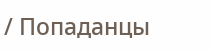/ Попаданцы